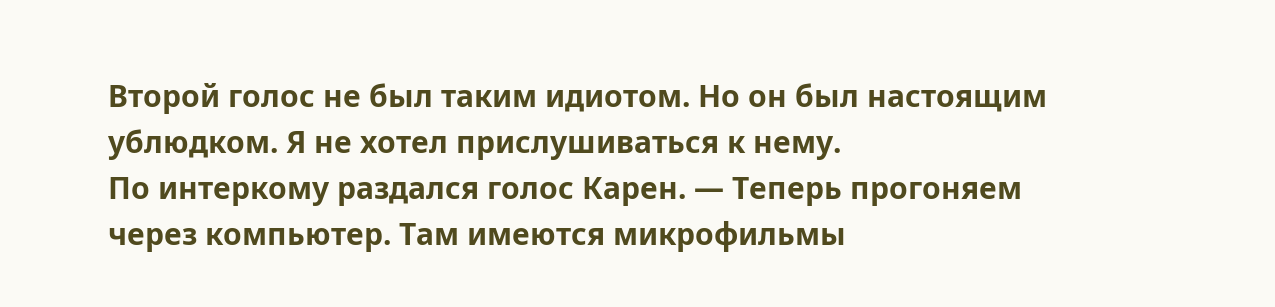Второй голос не был таким идиотом. Но он был настоящим ублюдком. Я не хотел прислушиваться к нему.
По интеркому раздался голос Карен. — Теперь прогоняем через компьютер. Там имеются микрофильмы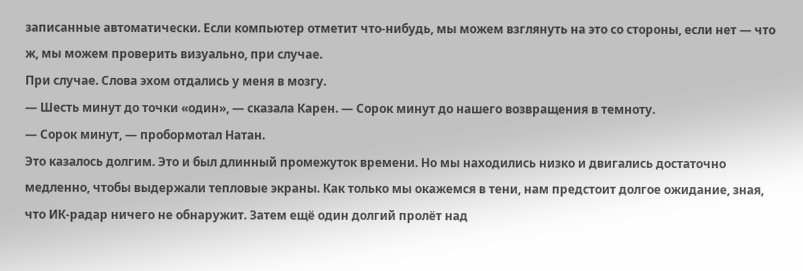записанные автоматически. Если компьютер отметит что-нибудь, мы можем взглянуть на это со стороны, если нет — что ж, мы можем проверить визуально, при случае.
При случае. Слова эхом отдались у меня в мозгу.
— Шесть минут до точки «один», — сказала Карен. — Сорок минут до нашего возвращения в темноту.
— Сорок минут, — пробормотал Натан.
Это казалось долгим. Это и был длинный промежуток времени. Но мы находились низко и двигались достаточно медленно, чтобы выдержали тепловые экраны. Как только мы окажемся в тени, нам предстоит долгое ожидание, зная, что ИК-радар ничего не обнаружит. Затем ещё один долгий пролёт над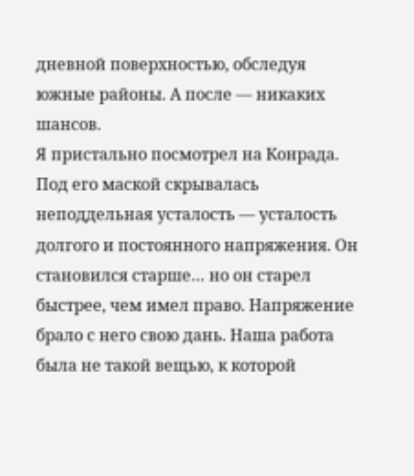дневной поверхностью, обследуя южные районы. А после — никаких шансов.
Я пристально посмотрел на Конрада. Под его маской скрывалась неподдельная усталость — усталость долгого и постоянного напряжения. Он становился старше… но он старел быстрее, чем имел право. Напряжение брало с него свою дань. Наша работа была не такой вещью, к которой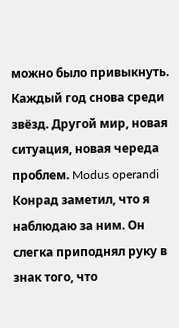можно было привыкнуть. Каждый год снова среди звёзд. Другой мир, новая ситуация, новая череда проблем. Modus operandi
Конрад заметил, что я наблюдаю за ним. Он слегка приподнял руку в знак того, что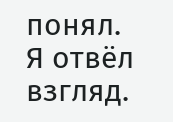понял. Я отвёл взгляд.